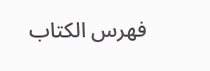فهرس الكتاب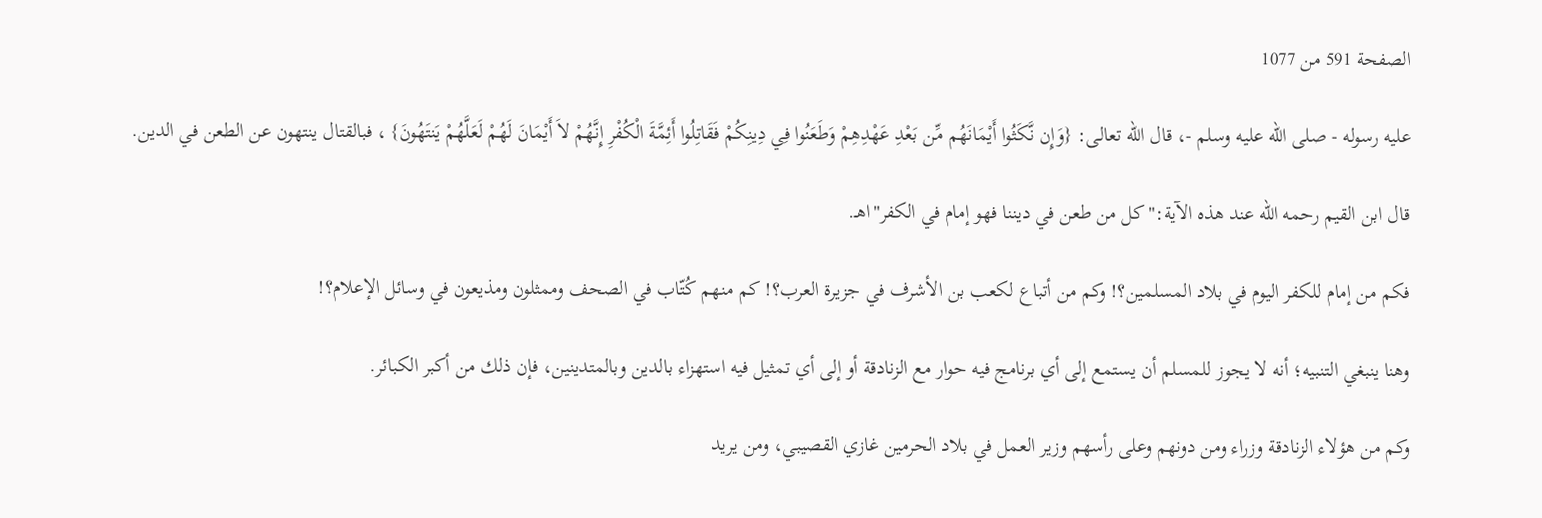الصفحة 591 من 1077

عليه رسوله - صلى الله عليه وسلم -، قال الله تعالى: {وَإِن نَّكَثُوا أَيْمَانَهُم مِّن بَعْدِ عَهْدِهِمْ وَطَعَنُوا فِي دِينِكُمْ فَقَاتِلُوا أَئِمَّةَ الْكُفْرِ إِنَّهُمْ لاَ أَيْمَانَ لَهُمْ لَعَلَّهُمْ يَنتَهُونَ} ، فبالقتال ينتهون عن الطعن في الدين.

قال ابن القيم رحمه الله عند هذه الآية:"كل من طعن في ديننا فهو إمام في الكفر"اهـ.

فكم من إمام للكفر اليوم في بلاد المسلمين؟! وكم من أتباع لكعب بن الأشرف في جزيرة العرب؟! كم منهم كُتّاب في الصحف وممثلون ومذيعون في وسائل الإعلام؟!

وهنا ينبغي التنبيه؛ أنه لا يجوز للمسلم أن يستمع إلى أي برنامج فيه حوار مع الزنادقة أو إلى أي تمثيل فيه استهزاء بالدين وبالمتدينين، فإن ذلك من أكبر الكبائر.

وكم من هؤلاء الزنادقة وزراء ومن دونهم وعلى رأسهم وزير العمل في بلاد الحرمين غازي القصيبي، ومن يريد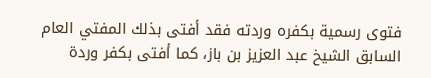فتوى رسمية بكفره وردته فقد أفتى بذلك المفتي العام السابق الشيخ عبد العزيز بن باز، كما أفتى بكفر وردة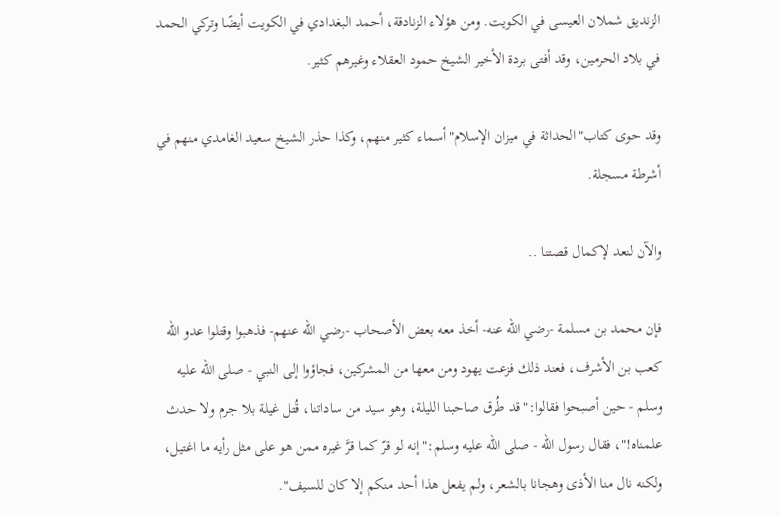الزنديق شملان العيسى في الكويت. ومن هؤلاء الزنادقة، أحمد البغدادي في الكويت أيضًا وتركي الحمد في بلاد الحرمين، وقد أفتى بردة الأخير الشيخ حمود العقلاء وغيرهم كثير.

وقد حوى كتاب"الحداثة في ميزان الإسلام"أسماء كثير منهم، وكذا حذر الشيخ سعيد الغامدي منهم في أشرطة مسجلة.

والآن لنعد لإكمال قصتنا ..

فإن محمد بن مسلمة -رضي الله عنه- أخذ معه بعض الأصحاب -رضي الله عنهم- فذهبوا وقتلوا عدو الله كعب بن الأشرف، فعند ذلك فزعت يهود ومن معها من المشركين، فجاؤوا إلى النبي - صلى الله عليه وسلم - حين أصبحوا فقالوا:"قد طُرق صاحبنا الليلة، وهو سيد من ساداتنا، قُتل غيلة بلا جرم ولا حدث علمناه!"، فقال رسول الله - صلى الله عليه وسلم:"إنه لو قرّ كما قرَّ غيره ممن هو على مثل رأيه ما اغتيل، ولكنه نال منا الأذى وهجانا بالشعر، ولم يفعل هذا أحد منكم إلا كان للسيف".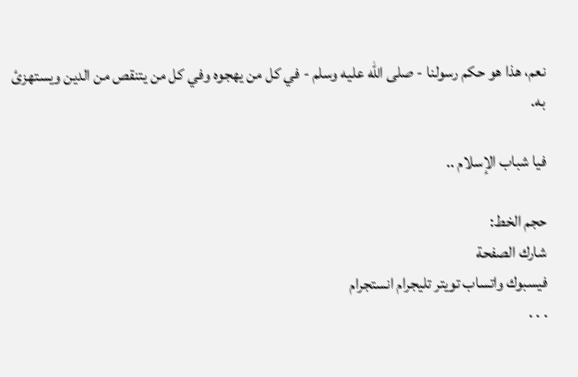نعم، هذا هو حكم رسولنا - صلى الله عليه وسلم - في كل من يهجوه وفي كل من يتنقص من الدين ويستهزئ به.

فيا شباب الإسلام ..

حجم الخط:
شارك الصفحة
فيسبوك واتساب تويتر تليجرام انستجرام
. . .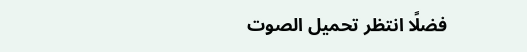فضلًا انتظر تحميل الصوت